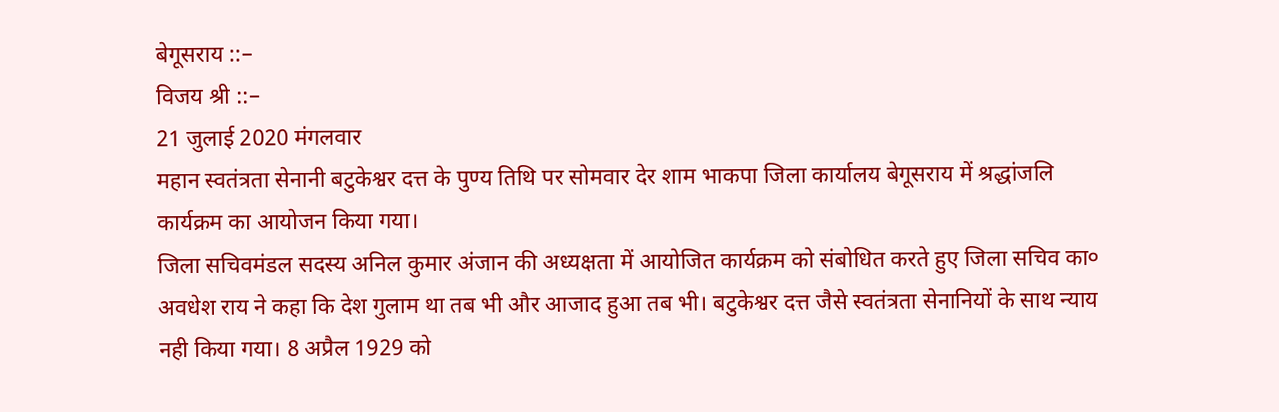बेगूसराय ::–
विजय श्री ::–
21 जुलाई 2020 मंगलवार
महान स्वतंत्रता सेनानी बटुकेश्वर दत्त के पुण्य तिथि पर सोमवार देर शाम भाकपा जिला कार्यालय बेगूसराय में श्रद्धांजलि कार्यक्रम का आयोजन किया गया।
जिला सचिवमंडल सदस्य अनिल कुमार अंजान की अध्यक्षता में आयोजित कार्यक्रम को संबोधित करते हुए जिला सचिव का० अवधेश राय ने कहा कि देश गुलाम था तब भी और आजाद हुआ तब भी। बटुकेश्वर दत्त जैसे स्वतंत्रता सेनानियों के साथ न्याय नही किया गया। 8 अप्रैल 1929 को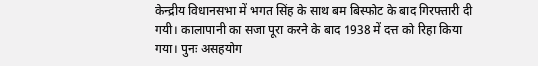केन्द्रीय विधानसभा में भगत सिंह के साथ बम बिस्फोट के बाद गिरफ्तारी दी गयी। कालापानी का सजा पूरा करने के बाद 1938 में दत्त को रिहा किया गया। पुनः असहयोग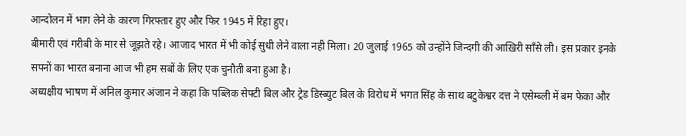आन्दोलन में भाग लेने के कारण गिरफ्तार हुए और फिर 1945 में रिहा हुए।
बीमारी एवं गरीबी के मार से जूझते रहे। आजाद भारत में भी कोई सुधी लेने वाला नही मिला। 20 जुलाई 1965 को उन्होंने जिन्दगी की आख़िरी साँसे ली। इस प्रकार इनके सपनों का भारत बनाना आज भी हम सबों के लिए एक चुनौती बना हुआ है।
अध्यक्षीय भाषण में अनिल कुमार अंजान ने कहा कि पब्लिक सेफ्टी बिल और ट्रेड डिस्ब्युट बिल के विरोध में भगत सिंह के साथ बटुकेश्वर दत्त ने एसेम्ब्ली में बम फेका और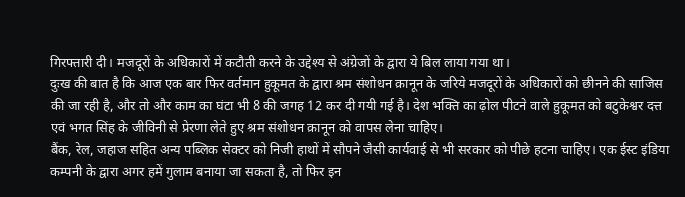गिरफ्तारी दी। मजदूरों के अधिकारों में कटौती करने के उद्देश्य से अंग्रेजों के द्वारा ये बिल लाया गया था।
दुःख की बात है कि आज एक बार फिर वर्तमान हुकूमत के द्वारा श्रम संशोधन क़ानून के जरिये मजदूरों के अधिकारों को छीनने की साजिस की जा रही है, और तो और काम का घंटा भी 8 की जगह 12 कर दी गयी गई है। देश भक्ति का ढ़ोल पीटने वाले हुकूमत को बटुकेश्वर दत्त एवं भगत सिंह के जीविनी से प्रेरणा लेते हुए श्रम संशोधन क़ानून को वापस लेना चाहिए।
बैंक, रेल, जहाज सहित अन्य पब्लिक सेक्टर को निजी हाथों में सौपने जैसी कार्यवाई से भी सरकार को पीछे हटना चाहिए। एक ईस्ट इंडिया कम्पनी के द्वारा अगर हमें गुलाम बनाया जा सकता है, तो फिर इन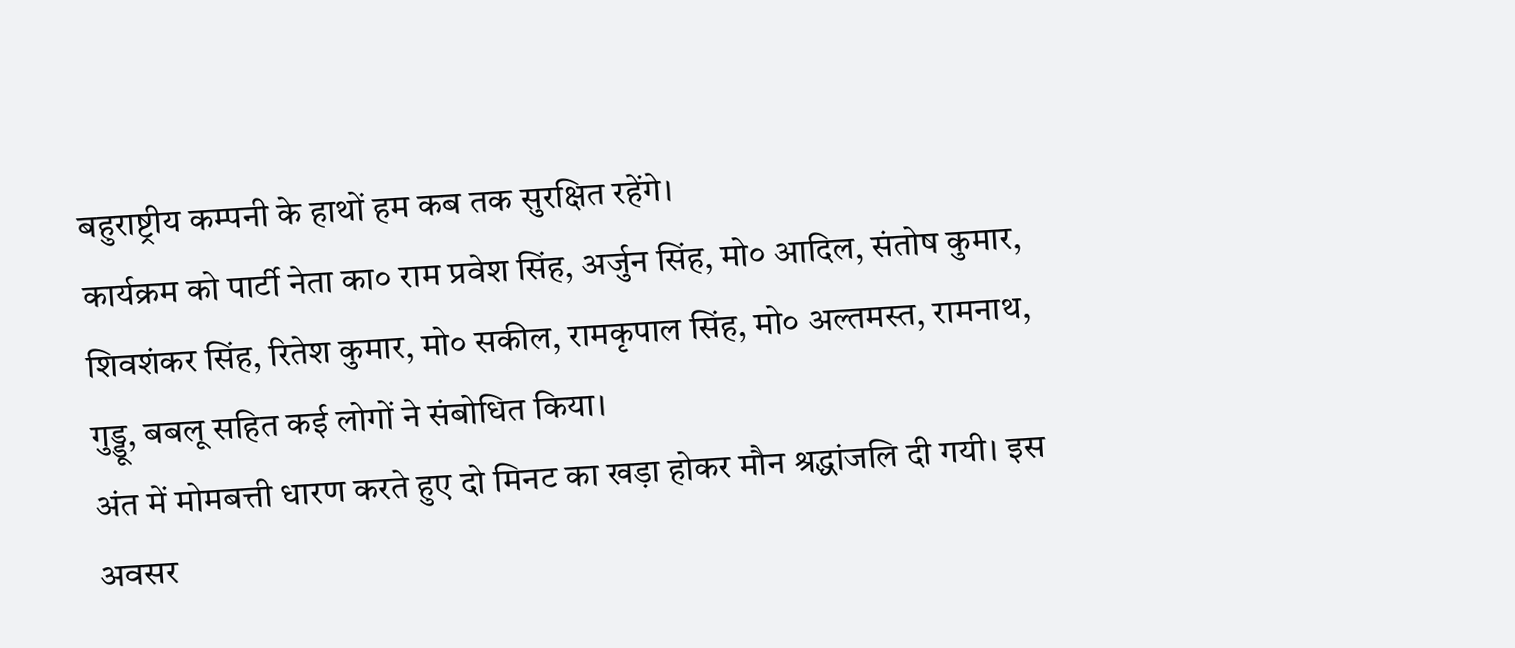बहुराष्ट्रीय कम्पनी के हाथों हम कब तक सुरक्षित रहेंगे।
कार्यक्रम को पार्टी नेता का० राम प्रवेश सिंह, अर्जुन सिंह, मो० आदिल, संतोष कुमार, शिवशंकर सिंह, रितेश कुमार, मो० सकील, रामकृपाल सिंह, मो० अल्तमस्त, रामनाथ, गुड्डू, बबलू सहित कई लोगों ने संबोधित किया।
अंत में मोमबत्ती धारण करते हुए दो मिनट का खड़ा होकर मौन श्रद्धांजलि दी गयी। इस अवसर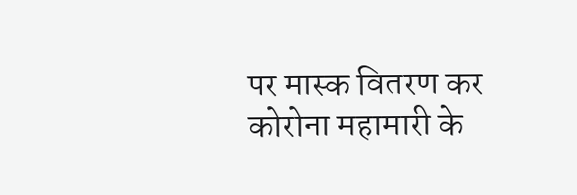पर मास्क वितरण कर कोरोना महामारी के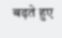बढ़ते हुए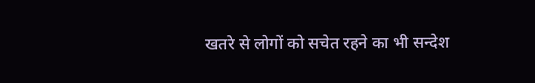खतरे से लोगों को सचेत रहने का भी सन्देश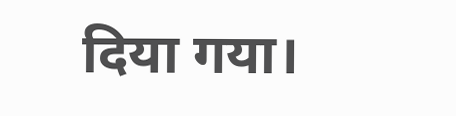दिया गया।